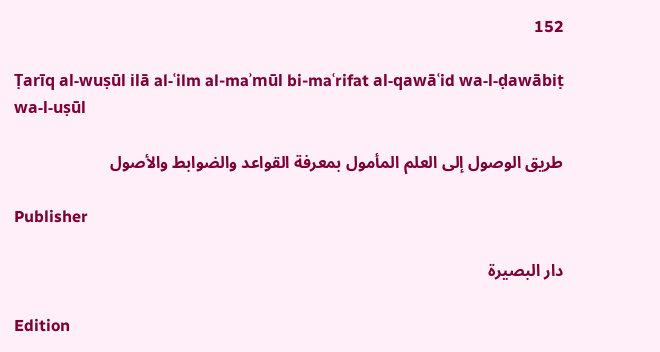152

Ṭarīq al-wuṣūl ilā al-ʿilm al-maʾmūl bi-maʿrifat al-qawāʿid wa-l-ḍawābiṭ wa-l-uṣūl

طريق الوصول إلى العلم المأمول بمعرفة القواعد والضوابط والأصول

Publisher

دار البصيرة

Edition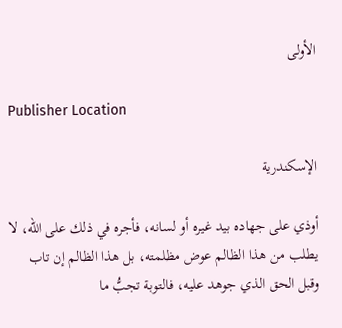الأولى

Publisher Location

الإسكندرية

أوذي على جهاده بيد غيره أو لسانه، فأجره في ذلك على الله، لا يطلب من هذا الظالم عوض مظلمته، بل هذا الظالم إن تاب وقبل الحق الذي جوهد عليه، فالتوبة تجبُّ ما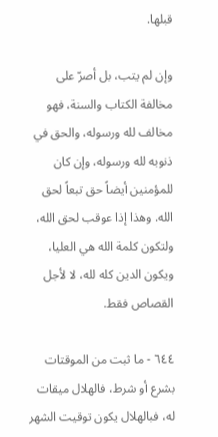قبلها.

وإن لم يتب، بل أصرّ على مخالفة الكتاب والسنة، فهو مخالف لله ورسوله، والحق في ذنوبه لله ورسوله، وإن كان للمؤمنين أيضاً حق تبعاً لحق الله. وهذا إذا عوقب لحق الله، ولتكون كلمة الله هي العليا، ويكون الدين كله لله، لا لأجل القصاص فقط.

٦٤٤ - ما ثبت من الموقتات بشرع أو شرط، فالهلال ميقات له، فبالهلال يكون توقيت الشهر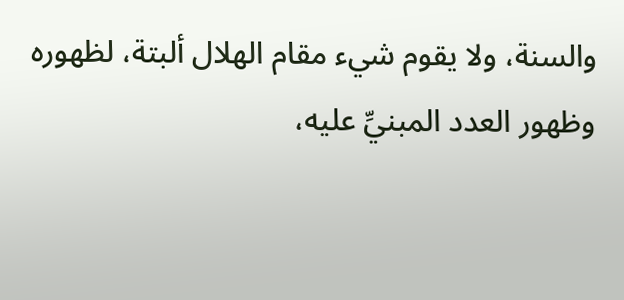والسنة، ولا يقوم شيء مقام الهلال ألبتة، لظهوره وظهور العدد المبنيِّ عليه،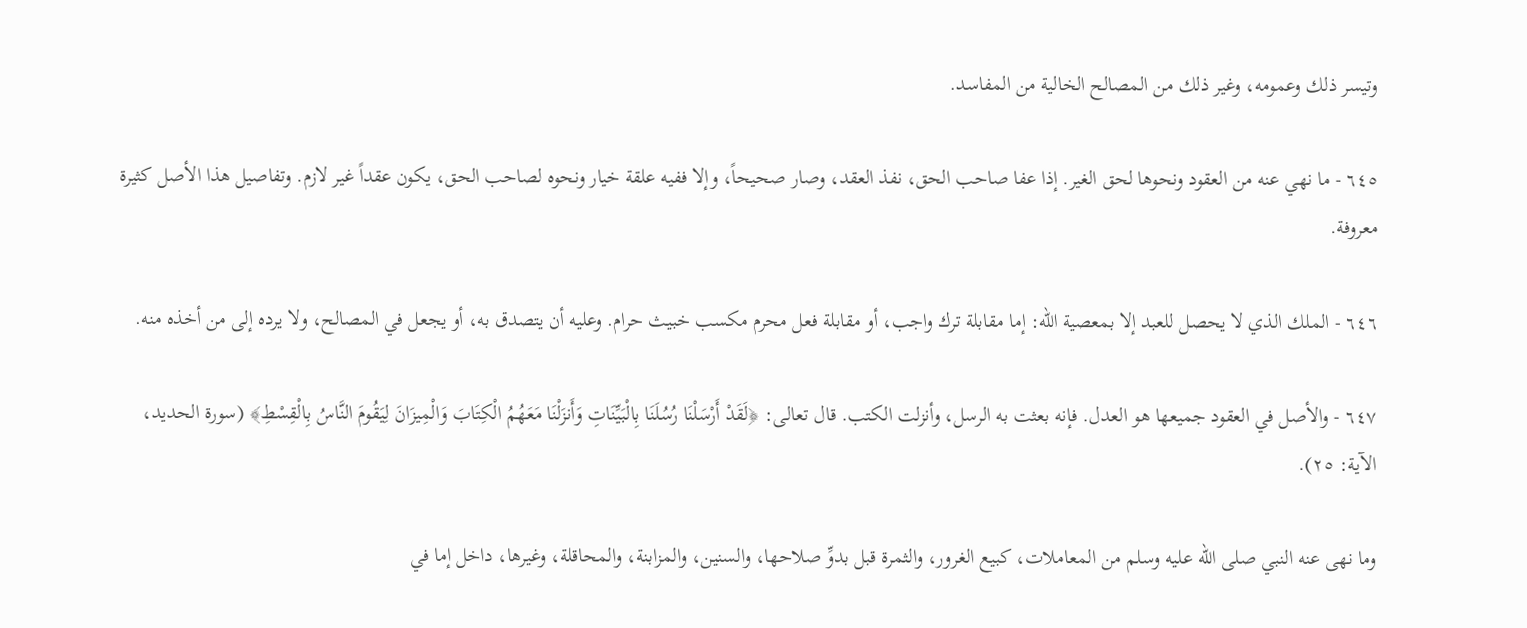وتيسر ذلك وعمومه، وغير ذلك من المصالح الخالية من المفاسد.

٦٤٥ - ما نهي عنه من العقود ونحوها لحق الغير. إذا عفا صاحب الحق، نفذ العقد، وصار صحيحاً، وإلا ففيه علقة خيار ونحوه لصاحب الحق، يكون عقداً غير لازم. وتفاصيل هذا الأصل كثيرة معروفة.

٦٤٦ - الملك الذي لا يحصل للعبد إلا بمعصية الله: إما مقابلة ترك واجب، أو مقابلة فعل محرم مكسب خبيث حرام. وعليه أن يتصدق به، أو يجعل في المصالح، ولا يرده إلى من أخذه منه.

٦٤٧ - والأصل في العقود جميعها هو العدل. فإنه بعثت به الرسل، وأنزلت الكتب. قال تعالى: ﴿لَقَدْ أَرْسَلْنَا رُسُلَنَا بِالْبَيِّنَاتِ وَأَنزَلْنَا مَعَهُمُ الْكِتَابَ وَالْمِيزَانَ لِيَقُومَ النَّاسُ بِالْقِسْطِ﴾ (سورة الحديد، الآية: ٢٥).

وما نهى عنه النبي صلى الله عليه وسلم من المعاملات، كبيع الغرور، والثمرة قبل بدوِّ صلاحها، والسنين، والمزابنة، والمحاقلة، وغيرها، داخل إما في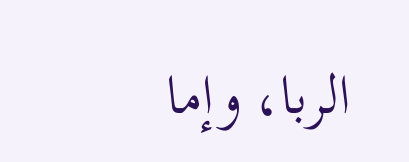الربا، وإما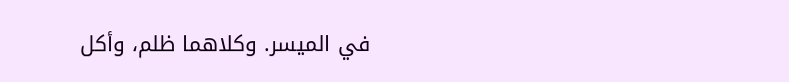في الميسر. وكلاهما ظلم، وأكل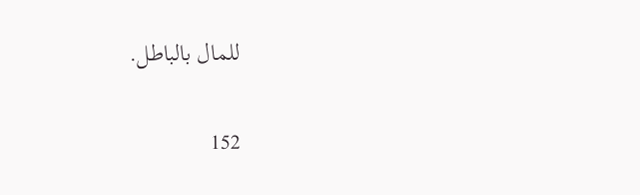للمال بالباطل.

152